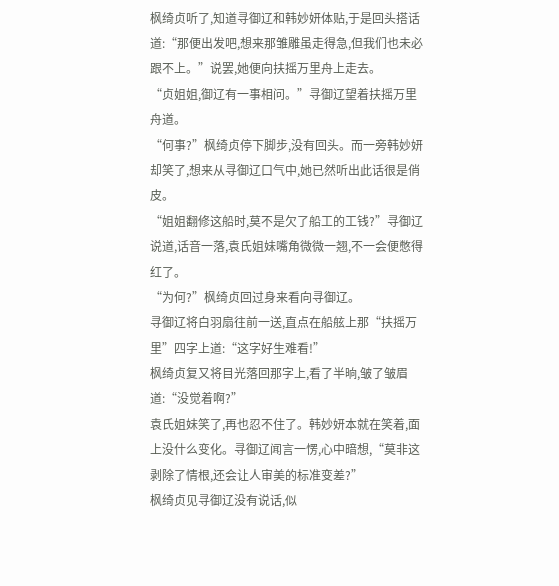枫绮贞听了,知道寻御辽和韩妙妍体贴,于是回头搭话道:“那便出发吧,想来那雏雕虽走得急,但我们也未必跟不上。”说罢,她便向扶摇万里舟上走去。
“贞姐姐,御辽有一事相问。”寻御辽望着扶摇万里舟道。
“何事?”枫绮贞停下脚步,没有回头。而一旁韩妙妍却笑了,想来从寻御辽口气中,她已然听出此话很是俏皮。
“姐姐翻修这船时,莫不是欠了船工的工钱?”寻御辽说道,话音一落,袁氏姐妹嘴角微微一翘,不一会便憋得红了。
“为何?”枫绮贞回过身来看向寻御辽。
寻御辽将白羽扇往前一送,直点在船舷上那“扶摇万里”四字上道:“这字好生难看!”
枫绮贞复又将目光落回那字上,看了半晌,皱了皱眉道:“没觉着啊?”
袁氏姐妹笑了,再也忍不住了。韩妙妍本就在笑着,面上没什么变化。寻御辽闻言一愣,心中暗想,“莫非这剥除了情根,还会让人审美的标准变差?”
枫绮贞见寻御辽没有说话,似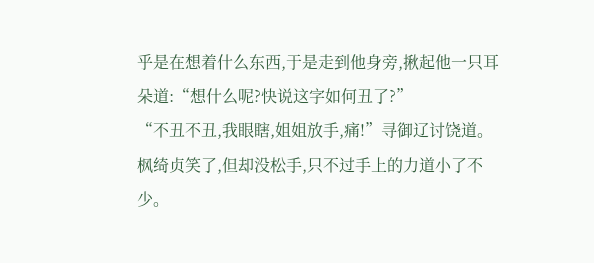乎是在想着什么东西,于是走到他身旁,揪起他一只耳朵道:“想什么呢?快说这字如何丑了?”
“不丑不丑,我眼瞎,姐姐放手,痛!”寻御辽讨饶道。枫绮贞笑了,但却没松手,只不过手上的力道小了不少。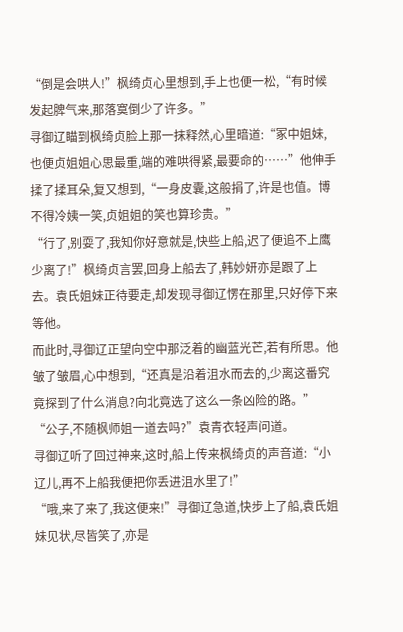“倒是会哄人!”枫绮贞心里想到,手上也便一松,“有时候发起脾气来,那落寞倒少了许多。”
寻御辽瞄到枫绮贞脸上那一抹释然,心里暗道:“冢中姐妹,也便贞姐姐心思最重,端的难哄得紧,最要命的……”他伸手揉了揉耳朵,复又想到,“一身皮囊,这般捐了,许是也值。博不得冷姨一笑,贞姐姐的笑也算珍贵。”
“行了,别耍了,我知你好意就是,快些上船,迟了便追不上鹰少离了!”枫绮贞言罢,回身上船去了,韩妙妍亦是跟了上去。袁氏姐妹正待要走,却发现寻御辽愣在那里,只好停下来等他。
而此时,寻御辽正望向空中那泛着的幽蓝光芒,若有所思。他皱了皱眉,心中想到,“还真是沿着沮水而去的,少离这番究竟探到了什么消息?向北竟选了这么一条凶险的路。”
“公子,不随枫师姐一道去吗?”袁青衣轻声问道。
寻御辽听了回过神来,这时,船上传来枫绮贞的声音道:“小辽儿,再不上船我便把你丢进沮水里了!”
“哦,来了来了,我这便来!”寻御辽急道,快步上了船,袁氏姐妹见状,尽皆笑了,亦是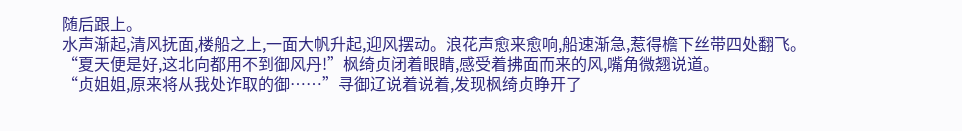随后跟上。
水声渐起,清风抚面,楼船之上,一面大帆升起,迎风摆动。浪花声愈来愈响,船速渐急,惹得檐下丝带四处翻飞。
“夏天便是好,这北向都用不到御风丹!”枫绮贞闭着眼睛,感受着拂面而来的风,嘴角微翘说道。
“贞姐姐,原来将从我处诈取的御……”寻御辽说着说着,发现枫绮贞睁开了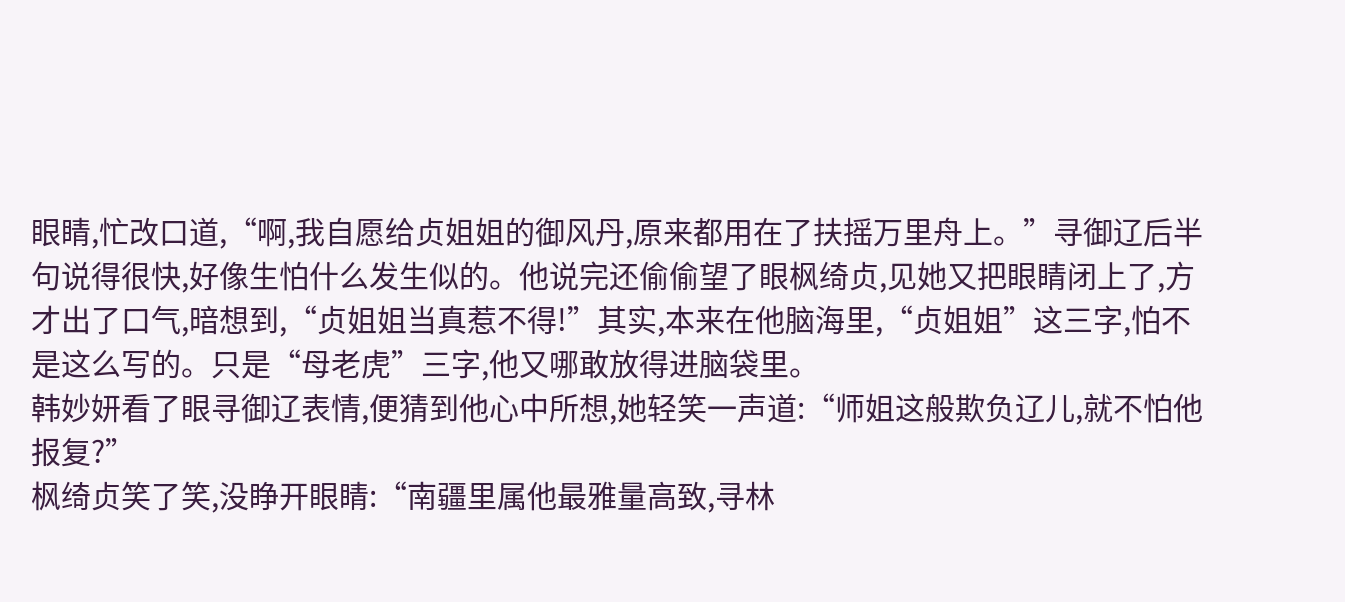眼睛,忙改口道,“啊,我自愿给贞姐姐的御风丹,原来都用在了扶摇万里舟上。”寻御辽后半句说得很快,好像生怕什么发生似的。他说完还偷偷望了眼枫绮贞,见她又把眼睛闭上了,方才出了口气,暗想到,“贞姐姐当真惹不得!”其实,本来在他脑海里,“贞姐姐”这三字,怕不是这么写的。只是“母老虎”三字,他又哪敢放得进脑袋里。
韩妙妍看了眼寻御辽表情,便猜到他心中所想,她轻笑一声道:“师姐这般欺负辽儿,就不怕他报复?”
枫绮贞笑了笑,没睁开眼睛:“南疆里属他最雅量高致,寻林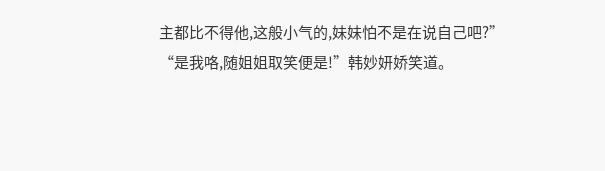主都比不得他,这般小气的,妹妹怕不是在说自己吧?”
“是我咯,随姐姐取笑便是!”韩妙妍娇笑道。